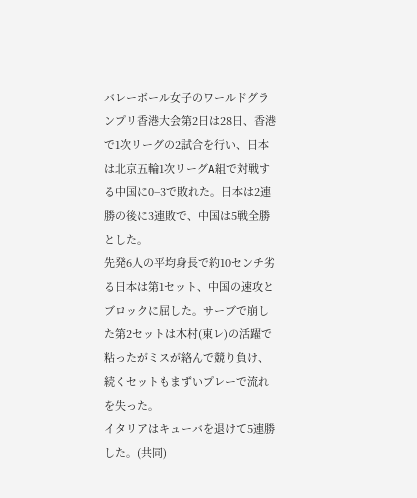バレーボール女子のワールドグランプリ香港大会第2日は28日、香港で1次リーグの2試合を行い、日本は北京五輪1次リーグA組で対戦する中国に0−3で敗れた。日本は2連勝の後に3連敗で、中国は5戦全勝とした。
先発6人の平均身長で約10センチ劣る日本は第1セット、中国の速攻とブロックに屈した。サーブで崩した第2セットは木村(東レ)の活躍で粘ったがミスが絡んで競り負け、続くセットもまずいプレーで流れを失った。
イタリアはキューバを退けて5連勝した。(共同)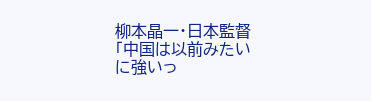柳本晶一・日本監督
「中国は以前みたいに強いっ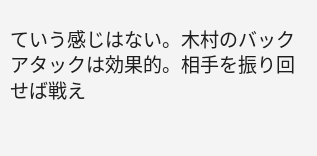ていう感じはない。木村のバックアタックは効果的。相手を振り回せば戦え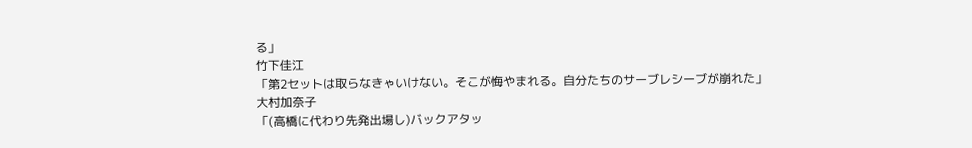る」
竹下佳江
「第2セットは取らなきゃいけない。そこが悔やまれる。自分たちのサーブレシーブが崩れた」
大村加奈子
「(高橋に代わり先発出場し)バックアタッ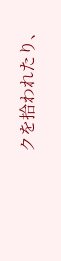クを拾われたり、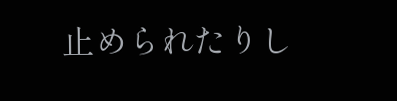止められたりし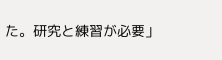た。研究と練習が必要」